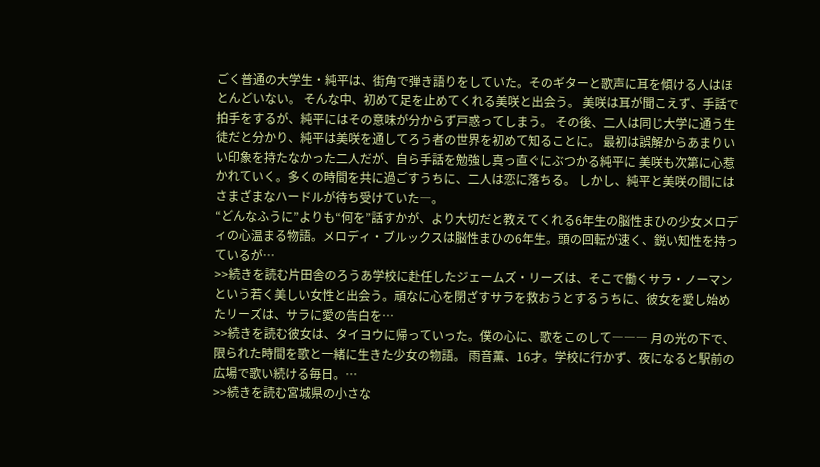ごく普通の大学生・純平は、街角で弾き語りをしていた。そのギターと歌声に耳を傾ける人はほとんどいない。 そんな中、初めて足を止めてくれる美咲と出会う。 美咲は耳が聞こえず、手話で拍手をするが、純平にはその意味が分からず戸惑ってしまう。 その後、二人は同じ大学に通う生徒だと分かり、純平は美咲を通してろう者の世界を初めて知ることに。 最初は誤解からあまりいい印象を持たなかった二人だが、自ら手話を勉強し真っ直ぐにぶつかる純平に 美咲も次第に心惹かれていく。多くの時間を共に過ごすうちに、二人は恋に落ちる。 しかし、純平と美咲の間にはさまざまなハードルが待ち受けていた―。
“どんなふうに”よりも“何を”話すかが、より大切だと教えてくれる6年生の脳性まひの少女メロディの心温まる物語。メロディ・ブルックスは脳性まひの6年生。頭の回転が速く、鋭い知性を持っているが…
>>続きを読む片田舎のろうあ学校に赴任したジェームズ・リーズは、そこで働くサラ・ノーマンという若く美しい女性と出会う。頑なに心を閉ざすサラを救おうとするうちに、彼女を愛し始めたリーズは、サラに愛の告白を…
>>続きを読む彼女は、タイヨウに帰っていった。僕の心に、歌をこのして――― 月の光の下で、限られた時間を歌と一緒に生きた少女の物語。 雨音薫、16才。学校に行かず、夜になると駅前の広場で歌い続ける毎日。…
>>続きを読む宮城県の小さな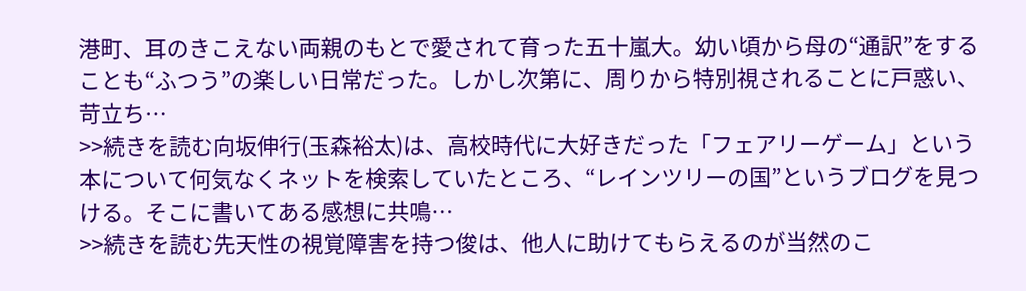港町、耳のきこえない両親のもとで愛されて育った五十嵐大。幼い頃から母の“通訳”をすることも“ふつう”の楽しい日常だった。しかし次第に、周りから特別視されることに戸惑い、苛立ち…
>>続きを読む向坂伸行(玉森裕太)は、高校時代に大好きだった「フェアリーゲーム」という本について何気なくネットを検索していたところ、“レインツリーの国”というブログを見つける。そこに書いてある感想に共鳴…
>>続きを読む先天性の視覚障害を持つ俊は、他人に助けてもらえるのが当然のこ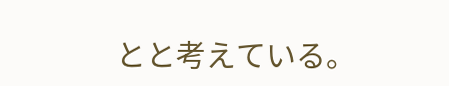とと考えている。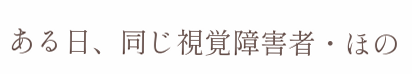ある日、同じ視覚障害者・ほの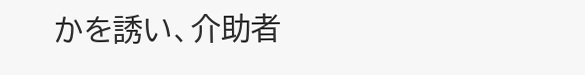かを誘い、介助者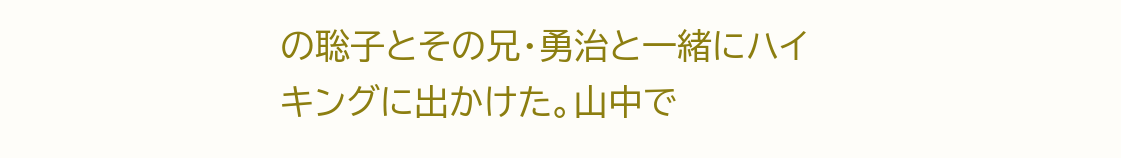の聡子とその兄・勇治と一緒にハイキングに出かけた。山中で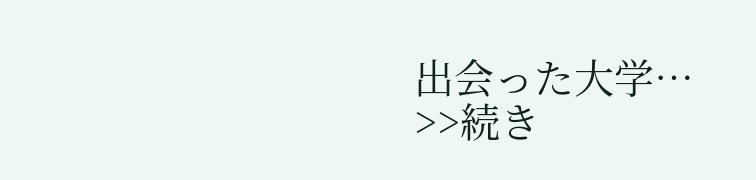出会った大学…
>>続き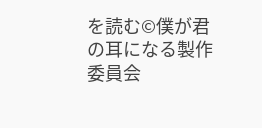を読む©僕が君の耳になる製作委員会